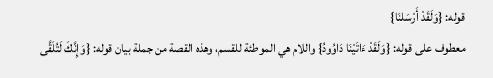قوله: {وَلَقَدْ أَرْسَلنَا}
معطوف على قوله: {وَلَقَدْ ءَاتَيْنَا دَاوُودُ} واللام هي الموطئة للقسم، وهذه القصة من جملة بيان قوله: {وَإِنَّكَ لَتُلَقَّى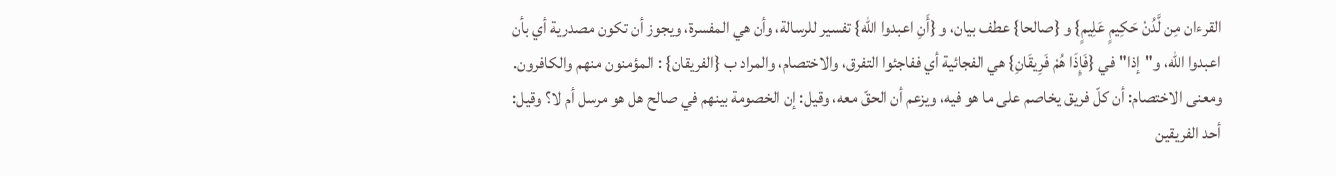القرءان مِن لَّدُنْ حَكِيمٍ عَلِيمٍ} و {صالحا} عطف بيان، و {أَنِ اعبدوا الله} تفسير للرسالة، وأن هي المفسرة، ويجوز أن تكون مصدرية أي بأن اعبدوا الله، و"إذا"في {فَإِذَا هُمْ فَرِيقَانِ} هي الفجائية أي ففاجئوا التفرق، والاختصام، والمراد ب {الفريقان} : المؤمنون منهم والكافرون.
ومعنى الاختصام: أن كلّ فريق يخاصم على ما هو فيه، ويزعم أن الحقّ معه، وقيل: إن الخصومة بينهم في صالح هل هو مرسل أم لا؟ وقيل: أحد الفريقين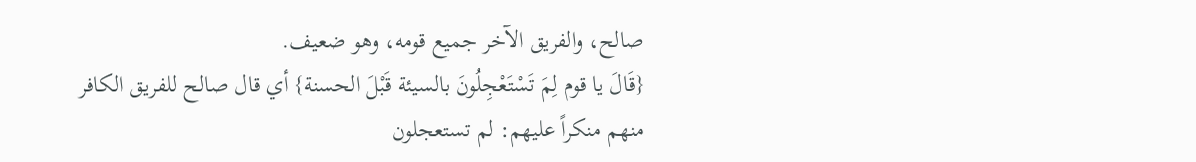صالح، والفريق الآخر جميع قومه، وهو ضعيف.
{قَالَ يا قوم لِمَ تَسْتَعْجِلُونَ بالسيئة قَبْلَ الحسنة} أي قال صالح للفريق الكافر منهم منكراً عليهم: لم تستعجلون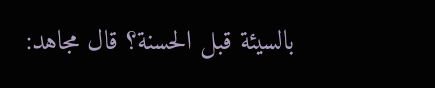بالسيئة قبل الحسنة؟ قال مجاهد: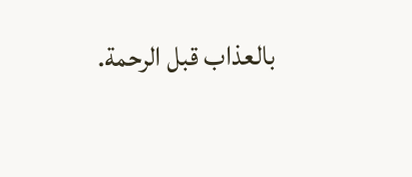بالعذاب قبل الرحمة.